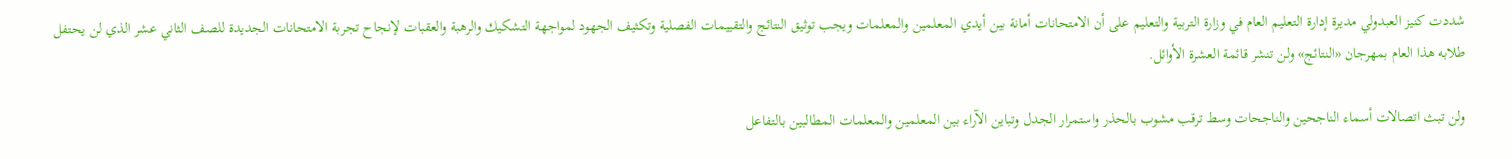شددت كنيز العبدولي مديرة إدارة التعليم العام في وزارة التربية والتعليم على أن الامتحانات أمانة بين أيدي المعلمين والمعلمات ويجب توثيق النتائج والتقييمات الفصلية وتكثيف الجهود لمواجهة التشكيك والرهبة والعقبات لإنجاح تجربة الامتحانات الجديدة للصف الثاني عشر الذي لن يحتفل طلابه هذا العام بمهرجان «النتائج» ولن تنشر قائمة العشرة الأوائل.

ولن تبث اتصالات أسماء الناجحين والناجحات وسط ترقب مشوب بالحذر واستمرار الجدل وتباين الآراء بين المعلمين والمعلمات المطالبين بالتفاعل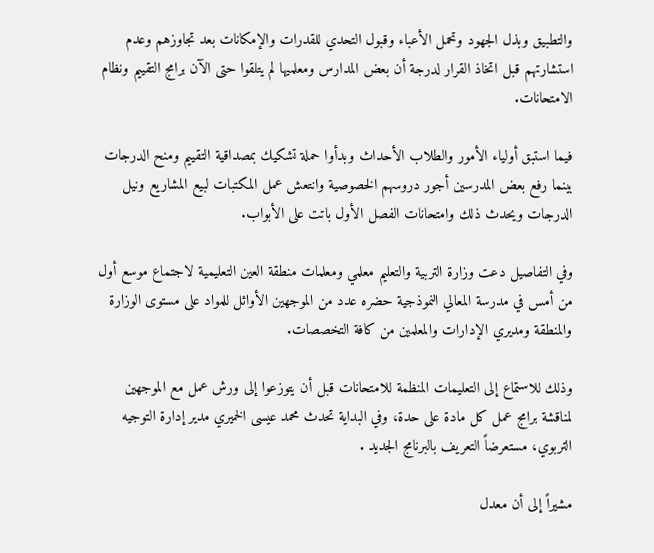والتطبيق وبذل الجهود وتحمل الأعباء وقبول التحدي للقدرات والإمكانات بعد تجاوزهم وعدم استشارتهم قبل اتخاذ القرار لدرجة أن بعض المدارس ومعلميها لم يتلقوا حتى الآن برامج التقييم ونظام الامتحانات.

فيما استبق أولياء الأمور والطلاب الأحداث وبدأوا حملة تشكيك بمصداقية التقييم ومنح الدرجات بينما رفع بعض المدرسين أجور دروسهم الخصوصية وانتعش عمل المكتبات لبيع المشاريع ونيل الدرجات ويحدث ذلك وامتحانات الفصل الأول باتت على الأبواب.

وفي التفاصيل دعت وزارة التربية والتعليم معلمي ومعلمات منطقة العين التعليمية لاجتماع موسع أول من أمس في مدرسة المعالي النموذجية حضره عدد من الموجهين الأوائل للمواد على مستوى الوزارة والمنطقة ومديري الإدارات والمعلمين من كافة التخصصات.

وذلك للاستماع إلى التعليمات المنظمة للامتحانات قبل أن يتوزعوا إلى ورش عمل مع الموجهين لمناقشة برامج عمل كل مادة على حدة، وفي البداية تحدث محمد عيسى الخميري مدير إدارة التوجيه التربوي، مستعرضاً التعريف بالبرنامج الجديد .

مشيراً إلى أن معدل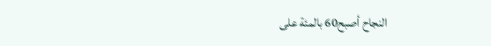النجاح أصبح60 بالمئة على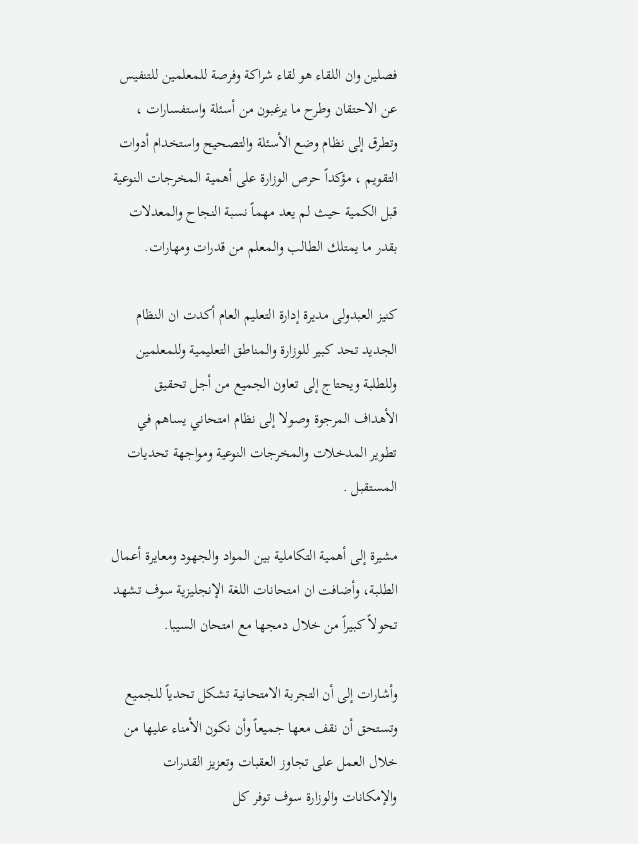فصلين وان اللقاء هو لقاء شراكة وفرصة للمعلمين للتنفيس عن الاحتقان وطرح ما يرغبون من أسئلة واستفسارات ، وتطرق إلى نظام وضع الأسئلة والتصحيح واستخدام أدوات التقويم ، مؤكداً حرص الوزارة على أهمية المخرجات النوعية قبل الكمية حيث لم يعد مهماً نسبة النجاح والمعدلات بقدر ما يمتلك الطالب والمعلم من قدرات ومهارات.

كنيز العبدولى مديرة إدارة التعليم العام أكدت ان النظام الجديد تحد كبير للوزارة والمناطق التعليمية وللمعلمين وللطلبة ويحتاج إلى تعاون الجميع من أجل تحقيق الأهداف المرجوة وصولا إلى نظام امتحاني يساهم في تطوير المدخلات والمخرجات النوعية ومواجهة تحديات المستقبل .

مشيرة إلى أهمية التكاملية بين المواد والجهود ومعايرة أعمال الطلبة، وأضافت ان امتحانات اللغة الإنجليزية سوف تشهد تحولاً كبيراً من خلال دمجها مع امتحان السيبا.

وأشارات إلى أن التجربة الامتحانية تشكل تحدياً للجميع وتستحق أن نقف معها جميعاً وأن نكون الأمناء عليها من خلال العمل على تجاوز العقبات وتعزيز القدرات والإمكانات والوزارة سوف توفر كل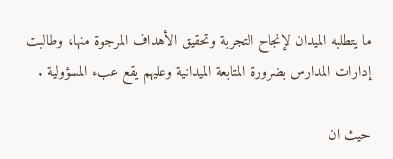ما يتطلبه الميدان لإنجاح التجربة وتحقيق الأهداف المرجوة منها، وطالبت إدارات المدارس بضرورة المتابعة الميدانية وعليهم يقع عبء المسؤولية .

حيث ان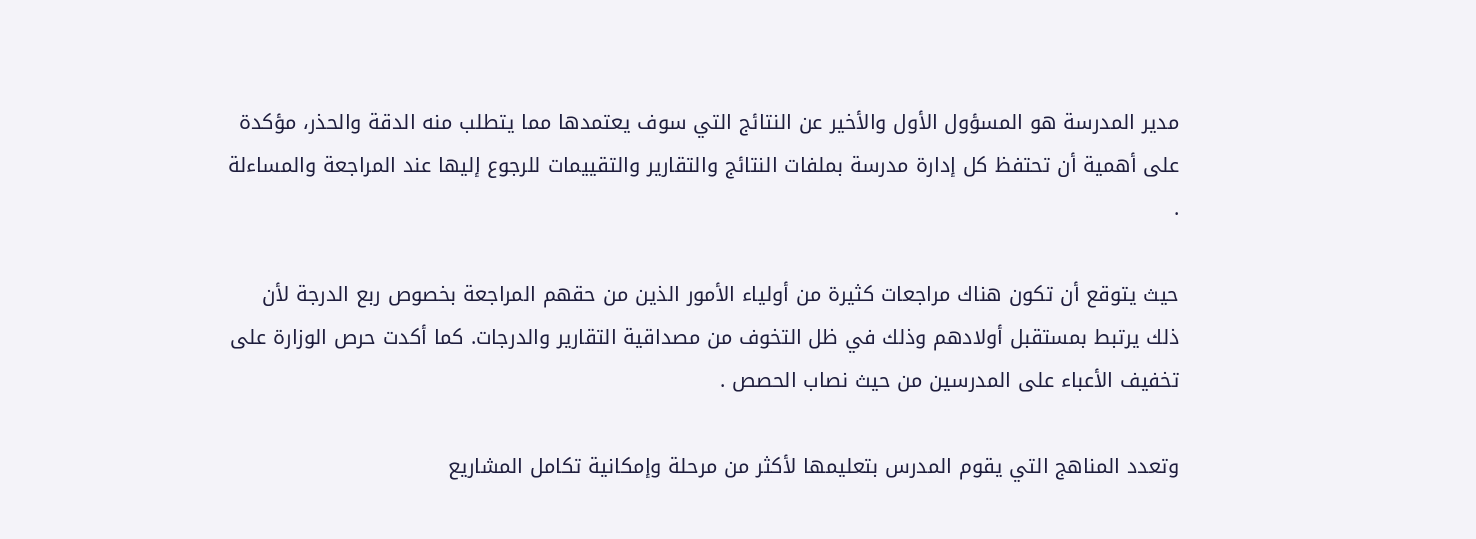مدير المدرسة هو المسؤول الأول والأخير عن النتائج التي سوف يعتمدها مما يتطلب منه الدقة والحذر، مؤكدة على أهمية أن تحتفظ كل إدارة مدرسة بملفات النتائج والتقارير والتقييمات للرجوع إليها عند المراجعة والمساءلة .

حيث يتوقع أن تكون هناك مراجعات كثيرة من أولياء الأمور الذين من حقهم المراجعة بخصوص ربع الدرجة لأن ذلك يرتبط بمستقبل أولادهم وذلك في ظل التخوف من مصداقية التقارير والدرجات. كما أكدت حرص الوزارة على تخفيف الأعباء على المدرسين من حيث نصاب الحصص .

وتعدد المناهج التي يقوم المدرس بتعليمها لأكثر من مرحلة وإمكانية تكامل المشاريع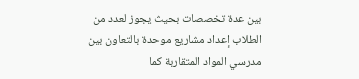بين عدة تخصصات بحيث يجوز لعدد من الطلاب إعداد مشاريع موحدة بالتعاون بين مدرسي المواد المتقاربة كما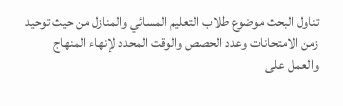تناول البحث موضوع طلاب التعليم المسائي والمنازل من حيث توحيد زمن الامتحانات وعدد الحصص والوقت المحدد لإنهاء المنهاج والعمل على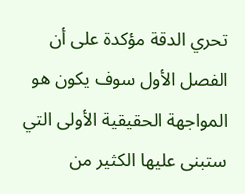تحري الدقة مؤكدة على أن الفصل الأول سوف يكون هو المواجهة الحقيقية الأولى التي ستبنى عليها الكثير من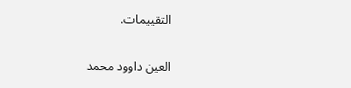التقييمات.

العين داوود محمد